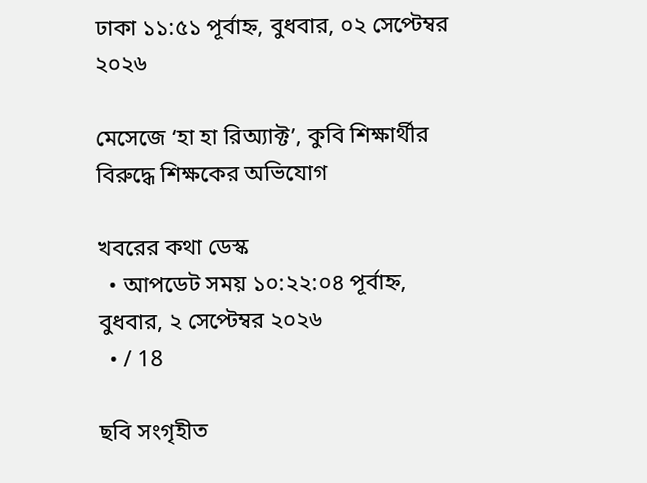ঢাকা ১১:৫১ পূর্বাহ্ন, বুধবার, ০২ সেপ্টেম্বর ২০২৬

মেসেজে ‘হা হা রিঅ্যাক্ট’, কুবি শিক্ষার্থীর বিরুদ্ধে শিক্ষকের অভিযোগ

খবরের কথা ডেস্ক
  • আপডেট সময় ১০:২২:০৪ পূর্বাহ্ন, বুধবার, ২ সেপ্টেম্বর ২০২৬
  • / 18

ছবি সংগৃহীত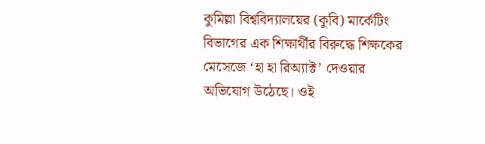কুমিল্লা বিশ্ববিদ্যালয়ের (কুবি) মার্কেটিং বিভাগের এক শিক্ষার্থীর বিরুদ্ধে শিক্ষকের মেসেজে ‘হা হা রিঅ্যাক্ট’ দেওয়ার অভিযোগ উঠেছে। ওই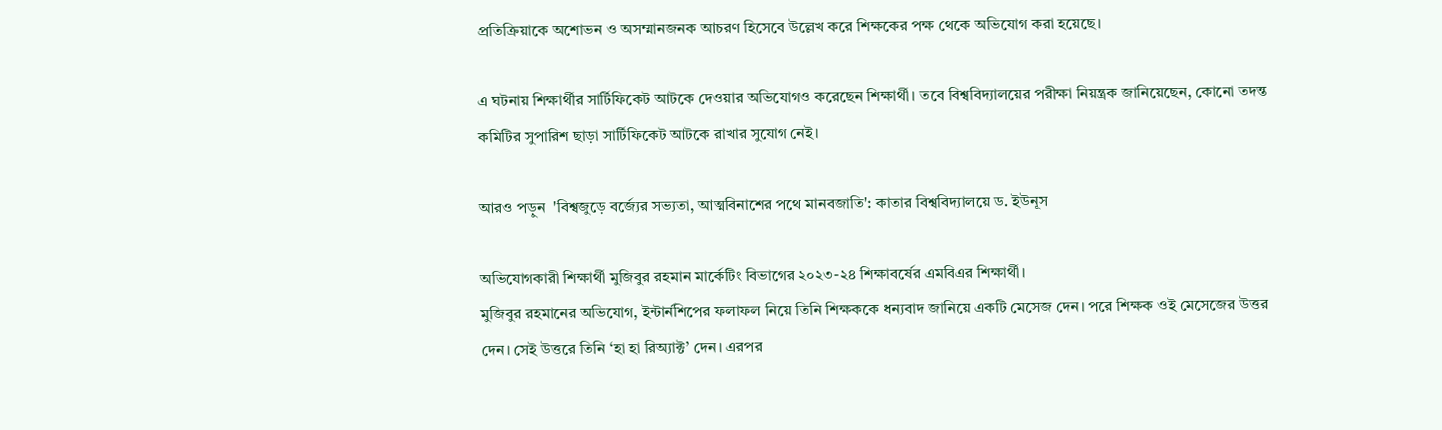প্রতিক্রিয়াকে অশোভন ও অসম্মানজনক আচরণ হিসেবে উল্লেখ করে শিক্ষকের পক্ষ থেকে অভিযোগ করা হয়েছে।

এ ঘটনায় শিক্ষার্থীর সার্টিফিকেট আটকে দেওয়ার অভিযোগও করেছেন শিক্ষার্থী। তবে বিশ্ববিদ্যালয়ের পরীক্ষা নিয়ন্ত্রক জানিয়েছেন, কোনো তদন্ত কমিটির সুপারিশ ছাড়া সার্টিফিকেট আটকে রাখার সুযোগ নেই।

আরও পড়ুন  'বিশ্বজুড়ে বর্জ্যের সভ্যতা, আত্মবিনাশের পথে মানবজাতি': কাতার বিশ্ববিদ্যালয়ে ড. ইউনূস

অভিযোগকারী শিক্ষার্থী মুজিবুর রহমান মার্কেটিং বিভাগের ২০২৩-২৪ শিক্ষাবর্ষের এমবিএর শিক্ষার্থী।
মুজিবুর রহমানের অভিযোগ, ইন্টার্নশিপের ফলাফল নিয়ে তিনি শিক্ষককে ধন্যবাদ জানিয়ে একটি মেসেজ দেন। পরে শিক্ষক ওই মেসেজের উত্তর দেন। সেই উত্তরে তিনি ‘হা হা রিঅ্যাক্ট’ দেন। এরপর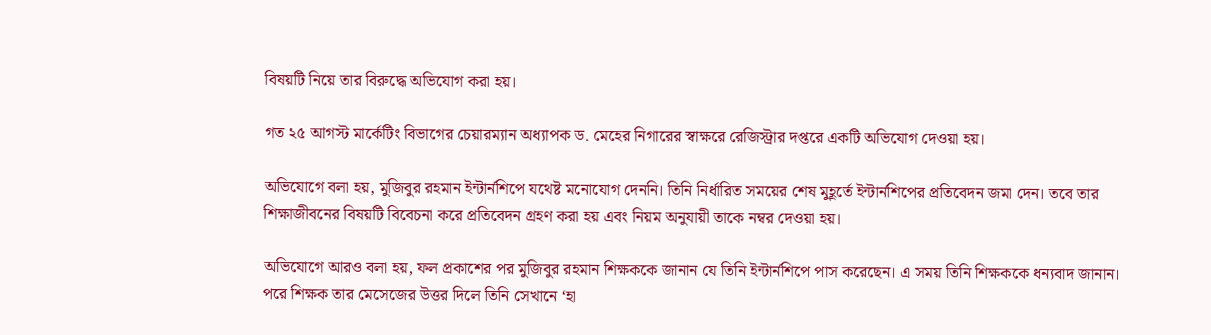বিষয়টি নিয়ে তার বিরুদ্ধে অভিযোগ করা হয়।

গত ২৫ আগস্ট মার্কেটিং বিভাগের চেয়ারম্যান অধ্যাপক ড. মেহের নিগারের স্বাক্ষরে রেজিস্ট্রার দপ্তরে একটি অভিযোগ দেওয়া হয়।

অভিযোগে বলা হয়, মুজিবুর রহমান ইন্টার্নশিপে যথেষ্ট মনোযোগ দেননি। তিনি নির্ধারিত সময়ের শেষ মুহূর্তে ইন্টার্নশিপের প্রতিবেদন জমা দেন। তবে তার শিক্ষাজীবনের বিষয়টি বিবেচনা করে প্রতিবেদন গ্রহণ করা হয় এবং নিয়ম অনুযায়ী তাকে নম্বর দেওয়া হয়।

অভিযোগে আরও বলা হয়, ফল প্রকাশের পর মুজিবুর রহমান শিক্ষককে জানান যে তিনি ইন্টার্নশিপে পাস করেছেন। এ সময় তিনি শিক্ষককে ধন্যবাদ জানান। পরে শিক্ষক তার মেসেজের উত্তর দিলে তিনি সেখানে ‘হা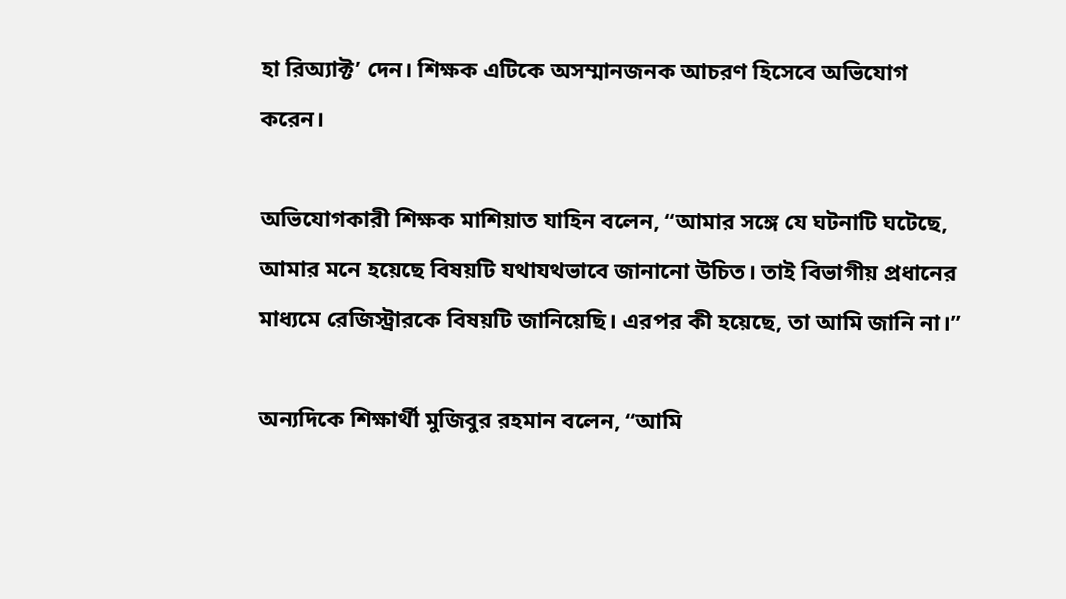হা রিঅ্যাক্ট’ দেন। শিক্ষক এটিকে অসম্মানজনক আচরণ হিসেবে অভিযোগ করেন।

অভিযোগকারী শিক্ষক মাশিয়াত যাহিন বলেন, “আমার সঙ্গে যে ঘটনাটি ঘটেছে, আমার মনে হয়েছে বিষয়টি যথাযথভাবে জানানো উচিত। তাই বিভাগীয় প্রধানের মাধ্যমে রেজিস্ট্রারকে বিষয়টি জানিয়েছি। এরপর কী হয়েছে, তা আমি জানি না।”

অন্যদিকে শিক্ষার্থী মুজিবুর রহমান বলেন, “আমি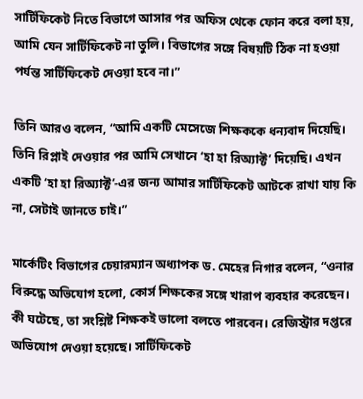সার্টিফিকেট নিতে বিভাগে আসার পর অফিস থেকে ফোন করে বলা হয়, আমি যেন সার্টিফিকেট না তুলি। বিভাগের সঙ্গে বিষয়টি ঠিক না হওয়া পর্যন্ত সার্টিফিকেট দেওয়া হবে না।”

তিনি আরও বলেন, “আমি একটি মেসেজে শিক্ষককে ধন্যবাদ দিয়েছি। তিনি রিপ্লাই দেওয়ার পর আমি সেখানে ‘হা হা রিঅ্যাক্ট’ দিয়েছি। এখন একটি ‘হা হা রিঅ্যাক্ট’-এর জন্য আমার সার্টিফিকেট আটকে রাখা যায় কি না, সেটাই জানতে চাই।”

মার্কেটিং বিভাগের চেয়ারম্যান অধ্যাপক ড. মেহের নিগার বলেন, “ওনার বিরুদ্ধে অভিযোগ হলো, কোর্স শিক্ষকের সঙ্গে খারাপ ব্যবহার করেছেন। কী ঘটেছে, তা সংশ্লিষ্ট শিক্ষকই ভালো বলতে পারবেন। রেজিস্ট্রার দপ্তরে অভিযোগ দেওয়া হয়েছে। সার্টিফিকেট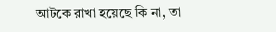আটকে রাখা হয়েছে কি না, তা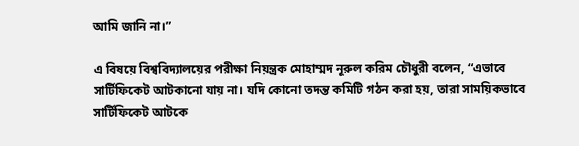আমি জানি না।”

এ বিষয়ে বিশ্ববিদ্যালয়ের পরীক্ষা নিয়ন্ত্রক মোহাম্মদ নূরুল করিম চৌধুরী বলেন, “এভাবে সার্টিফিকেট আটকানো যায় না। যদি কোনো তদন্ত কমিটি গঠন করা হয়, তারা সাময়িকভাবে সার্টিফিকেট আটকে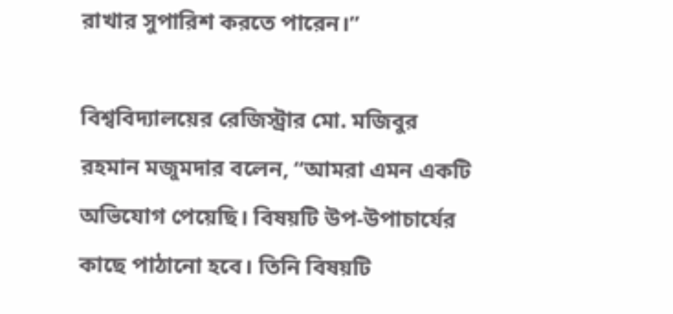রাখার সুপারিশ করতে পারেন।”

বিশ্ববিদ্যালয়ের রেজিস্ট্রার মো. মজিবুর রহমান মজুমদার বলেন, “আমরা এমন একটি অভিযোগ পেয়েছি। বিষয়টি উপ-উপাচার্যের কাছে পাঠানো হবে। তিনি বিষয়টি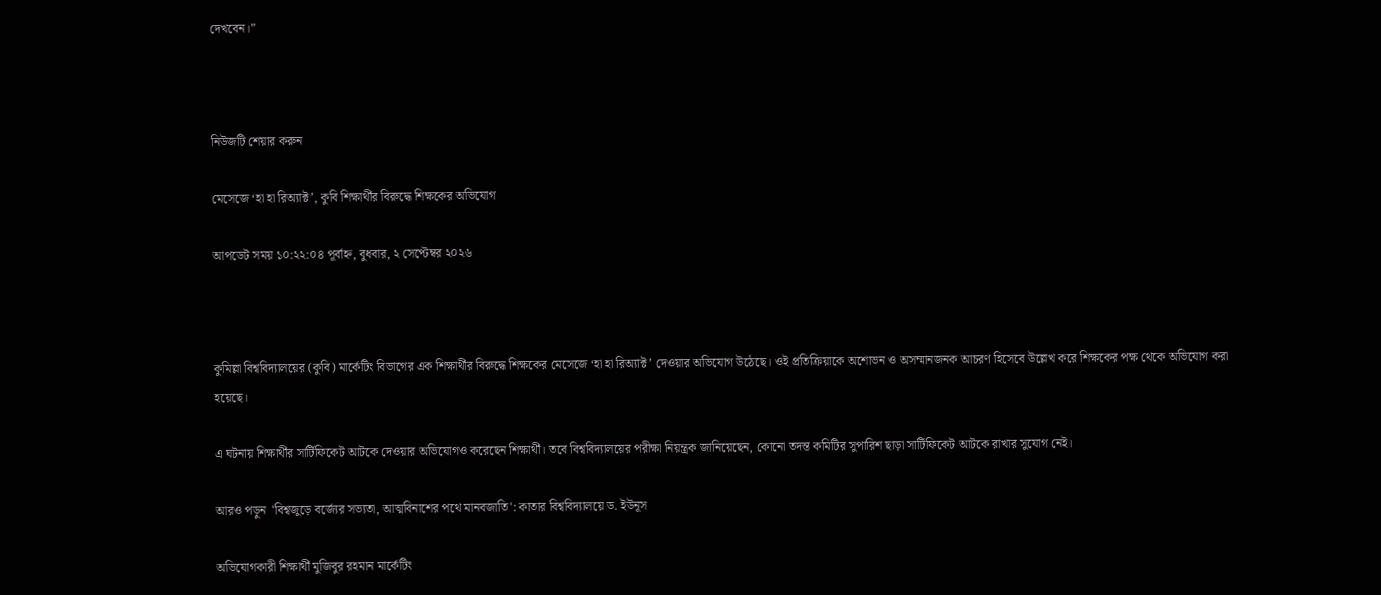দেখবেন।”



নিউজটি শেয়ার করুন

মেসেজে ‘হা হা রিঅ্যাক্ট’, কুবি শিক্ষার্থীর বিরুদ্ধে শিক্ষকের অভিযোগ

আপডেট সময় ১০:২২:০৪ পূর্বাহ্ন, বুধবার, ২ সেপ্টেম্বর ২০২৬



কুমিল্লা বিশ্ববিদ্যালয়ের (কুবি) মার্কেটিং বিভাগের এক শিক্ষার্থীর বিরুদ্ধে শিক্ষকের মেসেজে ‘হা হা রিঅ্যাক্ট’ দেওয়ার অভিযোগ উঠেছে। ওই প্রতিক্রিয়াকে অশোভন ও অসম্মানজনক আচরণ হিসেবে উল্লেখ করে শিক্ষকের পক্ষ থেকে অভিযোগ করা হয়েছে।

এ ঘটনায় শিক্ষার্থীর সার্টিফিকেট আটকে দেওয়ার অভিযোগও করেছেন শিক্ষার্থী। তবে বিশ্ববিদ্যালয়ের পরীক্ষা নিয়ন্ত্রক জানিয়েছেন, কোনো তদন্ত কমিটির সুপারিশ ছাড়া সার্টিফিকেট আটকে রাখার সুযোগ নেই।

আরও পড়ুন  'বিশ্বজুড়ে বর্জ্যের সভ্যতা, আত্মবিনাশের পথে মানবজাতি': কাতার বিশ্ববিদ্যালয়ে ড. ইউনূস

অভিযোগকারী শিক্ষার্থী মুজিবুর রহমান মার্কেটিং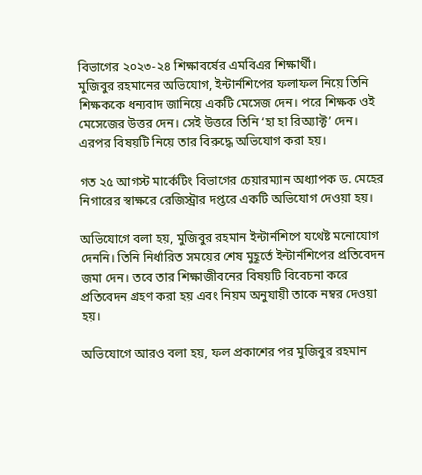বিভাগের ২০২৩-২৪ শিক্ষাবর্ষের এমবিএর শিক্ষার্থী।
মুজিবুর রহমানের অভিযোগ, ইন্টার্নশিপের ফলাফল নিয়ে তিনি শিক্ষককে ধন্যবাদ জানিয়ে একটি মেসেজ দেন। পরে শিক্ষক ওই মেসেজের উত্তর দেন। সেই উত্তরে তিনি ‘হা হা রিঅ্যাক্ট’ দেন। এরপর বিষয়টি নিয়ে তার বিরুদ্ধে অভিযোগ করা হয়।

গত ২৫ আগস্ট মার্কেটিং বিভাগের চেয়ারম্যান অধ্যাপক ড. মেহের নিগারের স্বাক্ষরে রেজিস্ট্রার দপ্তরে একটি অভিযোগ দেওয়া হয়।

অভিযোগে বলা হয়, মুজিবুর রহমান ইন্টার্নশিপে যথেষ্ট মনোযোগ দেননি। তিনি নির্ধারিত সময়ের শেষ মুহূর্তে ইন্টার্নশিপের প্রতিবেদন জমা দেন। তবে তার শিক্ষাজীবনের বিষয়টি বিবেচনা করে প্রতিবেদন গ্রহণ করা হয় এবং নিয়ম অনুযায়ী তাকে নম্বর দেওয়া হয়।

অভিযোগে আরও বলা হয়, ফল প্রকাশের পর মুজিবুর রহমান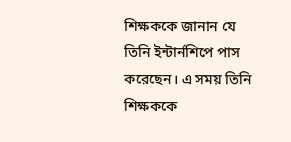শিক্ষককে জানান যে তিনি ইন্টার্নশিপে পাস করেছেন। এ সময় তিনি শিক্ষককে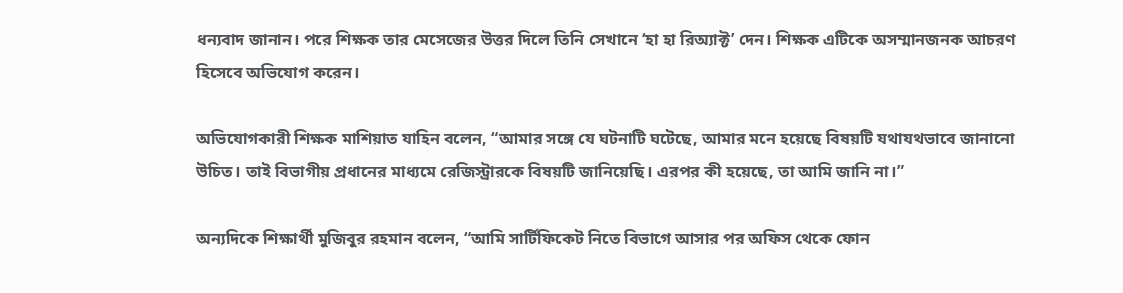ধন্যবাদ জানান। পরে শিক্ষক তার মেসেজের উত্তর দিলে তিনি সেখানে ‘হা হা রিঅ্যাক্ট’ দেন। শিক্ষক এটিকে অসম্মানজনক আচরণ হিসেবে অভিযোগ করেন।

অভিযোগকারী শিক্ষক মাশিয়াত যাহিন বলেন, “আমার সঙ্গে যে ঘটনাটি ঘটেছে, আমার মনে হয়েছে বিষয়টি যথাযথভাবে জানানো উচিত। তাই বিভাগীয় প্রধানের মাধ্যমে রেজিস্ট্রারকে বিষয়টি জানিয়েছি। এরপর কী হয়েছে, তা আমি জানি না।”

অন্যদিকে শিক্ষার্থী মুজিবুর রহমান বলেন, “আমি সার্টিফিকেট নিতে বিভাগে আসার পর অফিস থেকে ফোন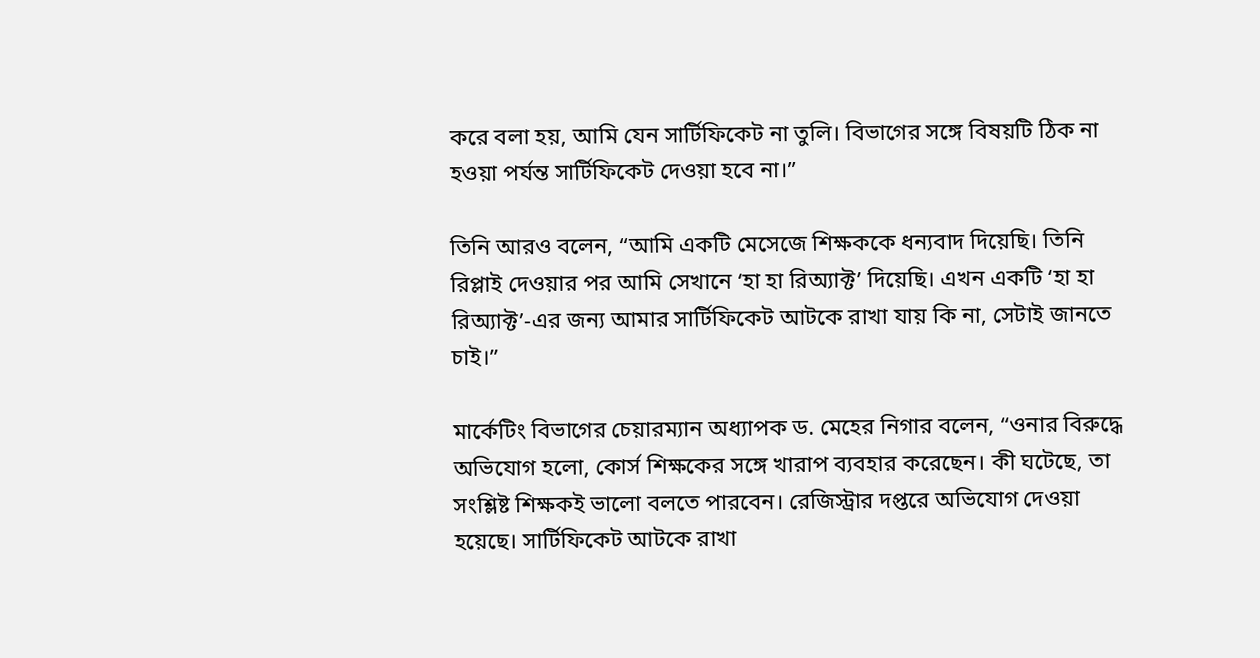করে বলা হয়, আমি যেন সার্টিফিকেট না তুলি। বিভাগের সঙ্গে বিষয়টি ঠিক না হওয়া পর্যন্ত সার্টিফিকেট দেওয়া হবে না।”

তিনি আরও বলেন, “আমি একটি মেসেজে শিক্ষককে ধন্যবাদ দিয়েছি। তিনি রিপ্লাই দেওয়ার পর আমি সেখানে ‘হা হা রিঅ্যাক্ট’ দিয়েছি। এখন একটি ‘হা হা রিঅ্যাক্ট’-এর জন্য আমার সার্টিফিকেট আটকে রাখা যায় কি না, সেটাই জানতে চাই।”

মার্কেটিং বিভাগের চেয়ারম্যান অধ্যাপক ড. মেহের নিগার বলেন, “ওনার বিরুদ্ধে অভিযোগ হলো, কোর্স শিক্ষকের সঙ্গে খারাপ ব্যবহার করেছেন। কী ঘটেছে, তা সংশ্লিষ্ট শিক্ষকই ভালো বলতে পারবেন। রেজিস্ট্রার দপ্তরে অভিযোগ দেওয়া হয়েছে। সার্টিফিকেট আটকে রাখা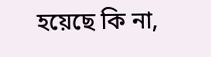হয়েছে কি না,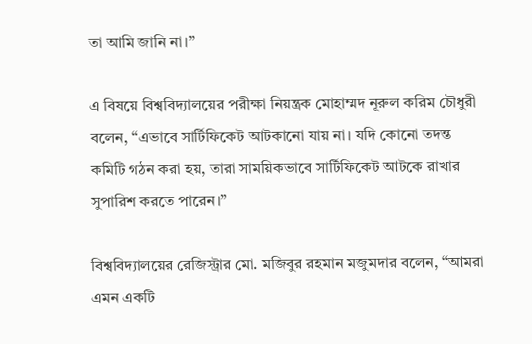তা আমি জানি না।”

এ বিষয়ে বিশ্ববিদ্যালয়ের পরীক্ষা নিয়ন্ত্রক মোহাম্মদ নূরুল করিম চৌধুরী বলেন, “এভাবে সার্টিফিকেট আটকানো যায় না। যদি কোনো তদন্ত কমিটি গঠন করা হয়, তারা সাময়িকভাবে সার্টিফিকেট আটকে রাখার সুপারিশ করতে পারেন।”

বিশ্ববিদ্যালয়ের রেজিস্ট্রার মো. মজিবুর রহমান মজুমদার বলেন, “আমরা এমন একটি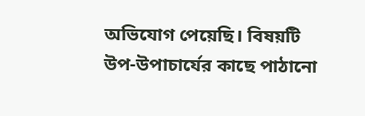অভিযোগ পেয়েছি। বিষয়টি উপ-উপাচার্যের কাছে পাঠানো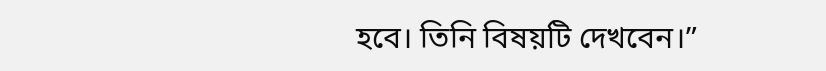হবে। তিনি বিষয়টি দেখবেন।”